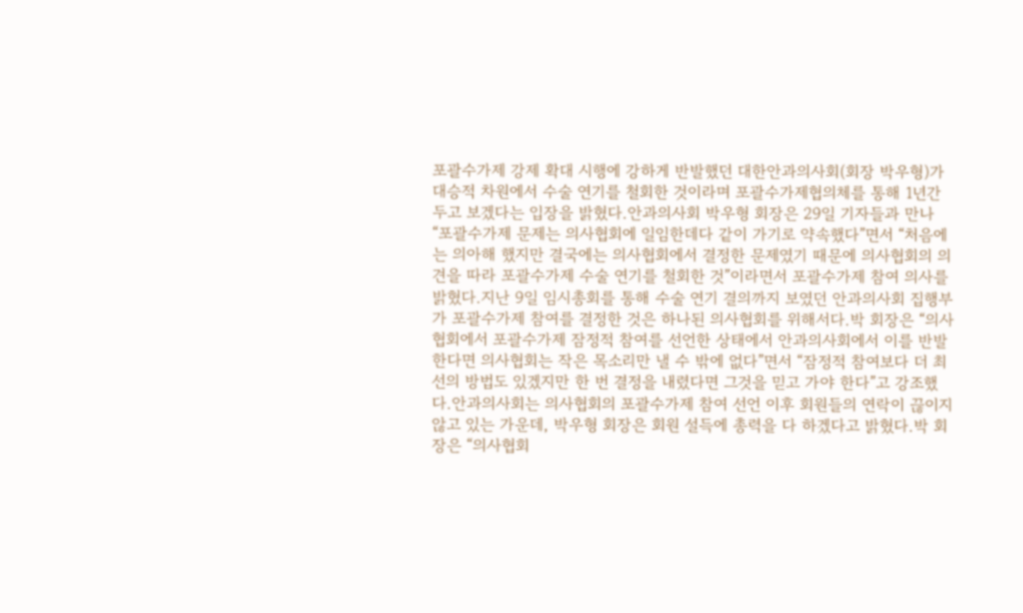포괄수가제 강제 확대 시행에 강하게 반발했던 대한안과의사회(회장 박우형)가 대승적 차원에서 수술 연기를 철회한 것이라며 포괄수가제협의체를 통해 1년간 두고 보겠다는 입장을 밝혔다.안과의사회 박우형 회장은 29일 기자들과 만나 “포괄수가제 문제는 의사협회에 일임한데다 같이 가기로 약속했다”면서 “처음에는 의아해 했지만 결국에는 의사협회에서 결정한 문제였기 때문에 의사협회의 의견을 따라 포괄수가제 수술 연기를 철회한 것”이라면서 포괄수가제 참여 의사를 밝혔다.지난 9일 임시총회를 통해 수술 연기 결의까지 보였던 안과의사회 집행부가 포괄수가제 참여를 결정한 것은 하나된 의사협회를 위해서다.박 회장은 “의사협회에서 포괄수가제 잠정적 참여를 선언한 상태에서 안과의사회에서 이를 반발한다면 의사협회는 작은 목소리만 낼 수 밖에 없다”면서 “잠정적 참여보다 더 최선의 방법도 있겠지만 한 번 결정을 내렸다면 그것을 믿고 가야 한다”고 강조했다.안과의사회는 의사협회의 포괄수가제 참여 선언 이후 회원들의 연락이 끊이지 않고 있는 가운데, 박우형 회장은 회원 설득에 총력을 다 하겠다고 밝혔다.박 회장은 “의사협회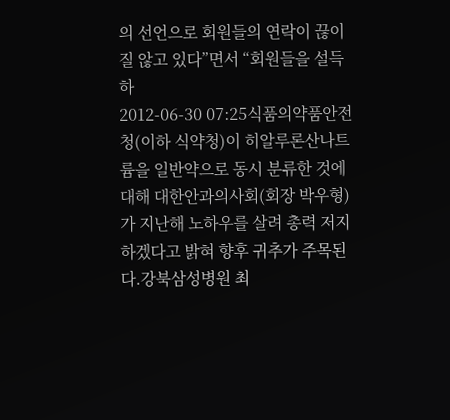의 선언으로 회원들의 연락이 끊이질 않고 있다”면서 “회원들을 설득하
2012-06-30 07:25식품의약품안전청(이하 식약청)이 히알루론산나트륨을 일반약으로 동시 분류한 것에 대해 대한안과의사회(회장 박우형)가 지난해 노하우를 살려 총력 저지하겠다고 밝혀 향후 귀추가 주목된다.강북삼성병원 최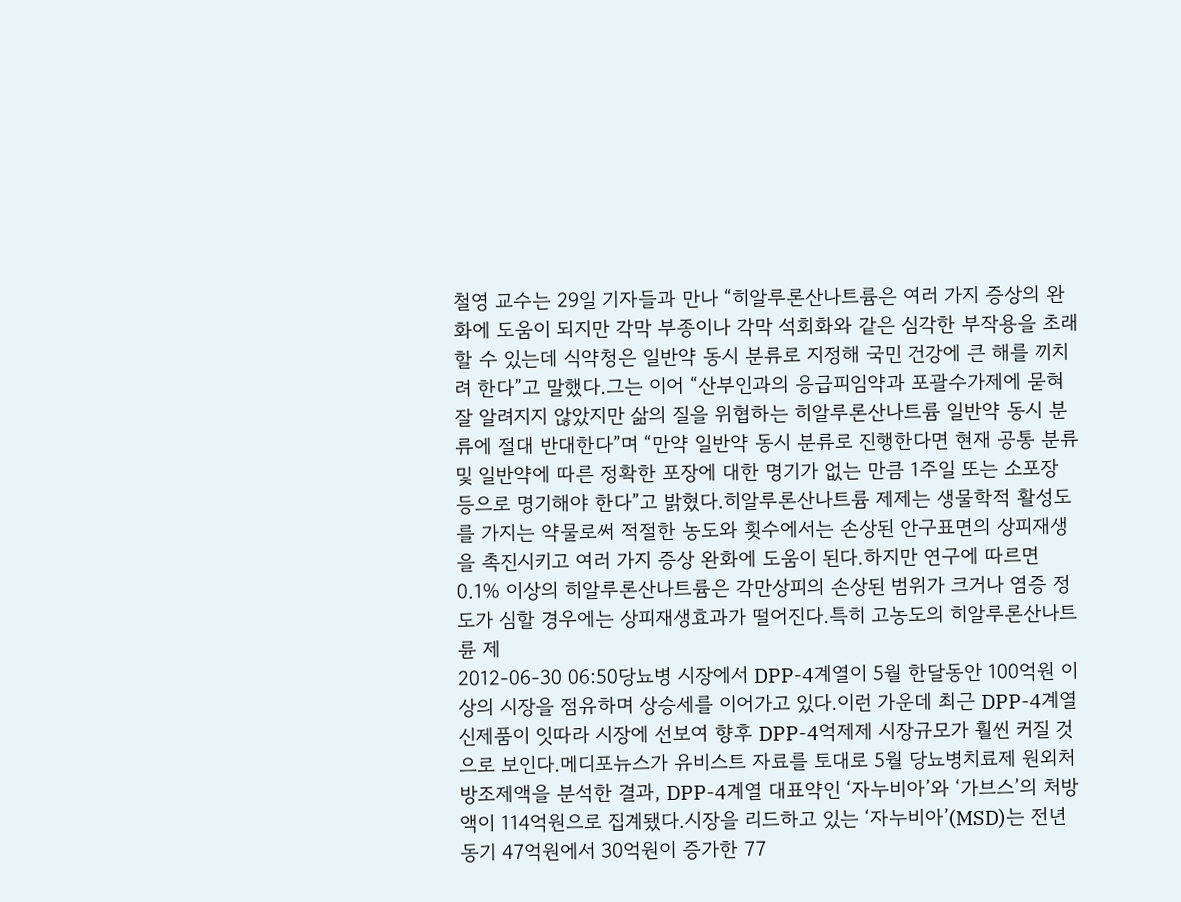철영 교수는 29일 기자들과 만나 “히알루론산나트륨은 여러 가지 증상의 완화에 도움이 되지만 각막 부종이나 각막 석회화와 같은 심각한 부작용을 초래할 수 있는데 식약청은 일반약 동시 분류로 지정해 국민 건강에 큰 해를 끼치려 한다”고 말했다.그는 이어 “산부인과의 응급피임약과 포괄수가제에 묻혀 잘 알려지지 않았지만 삶의 질을 위협하는 히알루론산나트륨 일반약 동시 분류에 절대 반대한다”며 “만약 일반약 동시 분류로 진행한다면 현재 공통 분류 및 일반약에 따른 정확한 포장에 대한 명기가 없는 만큼 1주일 또는 소포장 등으로 명기해야 한다”고 밝혔다.히알루론산나트륨 제제는 생물학적 활성도를 가지는 약물로써 적절한 농도와 횟수에서는 손상된 안구표면의 상피재생을 촉진시키고 여러 가지 증상 완화에 도움이 된다.하지만 연구에 따르면 0.1% 이상의 히알루론산나트륨은 각만상피의 손상된 범위가 크거나 염증 정도가 심할 경우에는 상피재생효과가 떨어진다.특히 고농도의 히알루론산나트륜 제
2012-06-30 06:50당뇨병 시장에서 DPP-4계열이 5월 한달동안 100억원 이상의 시장을 점유하며 상승세를 이어가고 있다.이런 가운데 최근 DPP-4계열 신제품이 잇따라 시장에 선보여 향후 DPP-4억제제 시장규모가 훨씬 커질 것으로 보인다.메디포뉴스가 유비스트 자료를 토대로 5월 당뇨병치료제 원외처방조제액을 분석한 결과, DPP-4계열 대표약인 ‘자누비아’와 ‘가브스’의 처방액이 114억원으로 집계됐다.시장을 리드하고 있는 ‘자누비아’(MSD)는 전년 동기 47억원에서 30억원이 증가한 77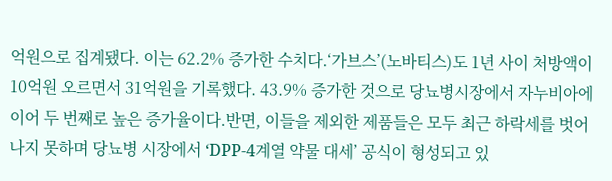억원으로 집계됐다. 이는 62.2% 증가한 수치다.‘가브스’(노바티스)도 1년 사이 처방액이 10억원 오르면서 31억원을 기록했다. 43.9% 증가한 것으로 당뇨병시장에서 자누비아에 이어 두 번째로 높은 증가율이다.반면, 이들을 제외한 제품들은 모두 최근 하락세를 벗어나지 못하며 당뇨병 시장에서 ‘DPP-4계열 약물 대세’ 공식이 형성되고 있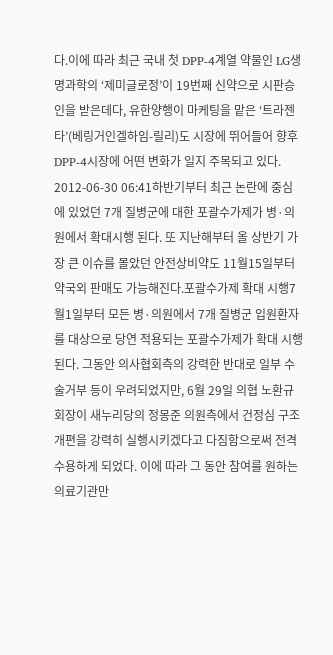다.이에 따라 최근 국내 첫 DPP-4계열 약물인 LG생명과학의 ‘제미글로정’이 19번째 신약으로 시판승인을 받은데다, 유한양행이 마케팅을 맡은 ‘트라젠타’(베링거인겔하임-릴리)도 시장에 뛰어들어 향후 DPP-4시장에 어떤 변화가 일지 주목되고 있다.
2012-06-30 06:41하반기부터 최근 논란에 중심에 있었던 7개 질병군에 대한 포괄수가제가 병·의원에서 확대시행 된다. 또 지난해부터 올 상반기 가장 큰 이슈를 몰았던 안전상비약도 11월15일부터 약국외 판매도 가능해진다.포괄수가제 확대 시행7월1일부터 모든 병·의원에서 7개 질병군 입원환자를 대상으로 당연 적용되는 포괄수가제가 확대 시행된다. 그동안 의사협회측의 강력한 반대로 일부 수술거부 등이 우려되었지만, 6월 29일 의협 노환규 회장이 새누리당의 정몽준 의원측에서 건정심 구조개편을 강력히 실행시키겠다고 다짐함으로써 전격 수용하게 되었다. 이에 따라 그 동안 참여를 원하는 의료기관만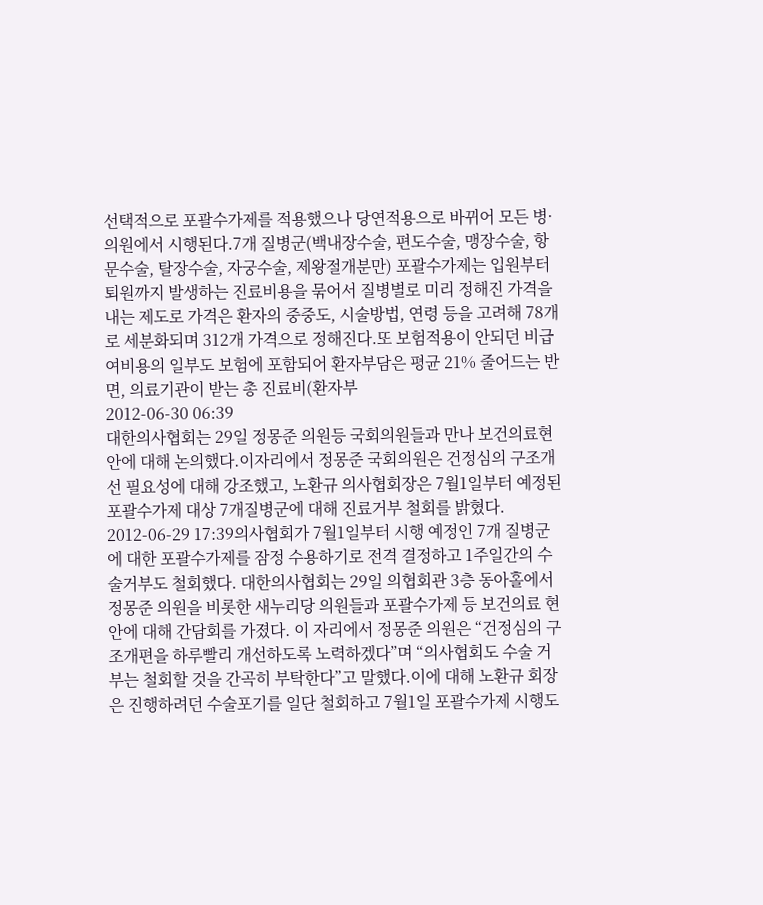선택적으로 포괄수가제를 적용했으나 당연적용으로 바뀌어 모든 병·의원에서 시행된다.7개 질병군(백내장수술, 편도수술, 맹장수술, 항문수술, 탈장수술, 자궁수술, 제왕절개분만) 포괄수가제는 입원부터 퇴원까지 발생하는 진료비용을 묶어서 질병별로 미리 정해진 가격을 내는 제도로 가격은 환자의 중중도, 시술방법, 연령 등을 고려해 78개로 세분화되며 312개 가격으로 정해진다.또 보험적용이 안되던 비급여비용의 일부도 보험에 포함되어 환자부담은 평균 21% 줄어드는 반면, 의료기관이 받는 총 진료비(환자부
2012-06-30 06:39
대한의사협회는 29일 정몽준 의원등 국회의원들과 만나 보건의료현안에 대해 논의했다.이자리에서 정몽준 국회의원은 건정심의 구조개선 필요성에 대해 강조했고, 노환규 의사협회장은 7월1일부터 예정된 포괄수가제 대상 7개질병군에 대해 진료거부 철회를 밝혔다.
2012-06-29 17:39의사협회가 7월1일부터 시행 예정인 7개 질병군에 대한 포괄수가제를 잠정 수용하기로 전격 결정하고 1주일간의 수술거부도 철회했다. 대한의사협회는 29일 의협회관 3층 동아홀에서 정몽준 의원을 비롯한 새누리당 의원들과 포괄수가제 등 보건의료 현안에 대해 간담회를 가졌다. 이 자리에서 정몽준 의원은 “건정심의 구조개편을 하루빨리 개선하도록 노력하겠다”며 “의사협회도 수술 거부는 철회할 것을 간곡히 부탁한다”고 말했다.이에 대해 노환규 회장은 진행하려던 수술포기를 일단 철회하고 7월1일 포괄수가제 시행도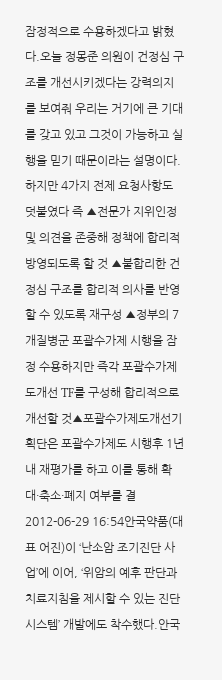잠정적으로 수용하겠다고 밝혔다.오늘 정몽준 의원이 건정심 구조를 개선시키겠다는 강력의지를 보여줘 우리는 거기에 큰 기대를 갖고 있고 그것이 가능하고 실행을 믿기 때문이라는 설명이다.하지만 4가지 전제 요청사항도 덧붙였다 즉 ▲전문가 지위인정 및 의견을 존중해 정책에 합리적 방영되도록 할 것 ▲불합리한 건정심 구조를 합리적 의사를 반영할 수 있도록 재구성 ▲정부의 7개질병군 포괄수가제 시행을 잠정 수용하지만 즉각 포괄수가제도개선 TF를 구성해 합리적으로 개선할 것▲포괄수가제도개선기획단은 포괄수가제도 시행후 1년 내 재평가를 하고 이를 통해 확대·축소·폐지 여부를 결
2012-06-29 16:54안국약품(대표 어진)이 ‘난소암 조기진단 사업’에 이어, ‘위암의 예후 판단과 치료지침을 제시할 수 있는 진단 시스템’ 개발에도 착수했다.안국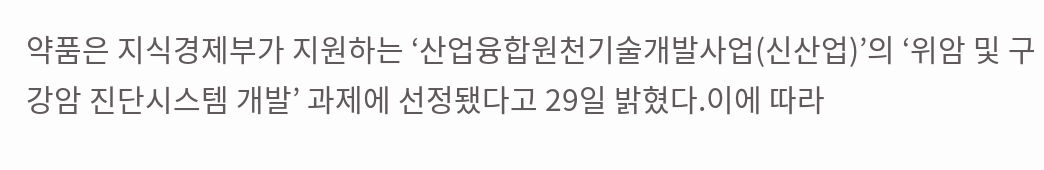약품은 지식경제부가 지원하는 ‘산업융합원천기술개발사업(신산업)’의 ‘위암 및 구강암 진단시스템 개발’ 과제에 선정됐다고 29일 밝혔다.이에 따라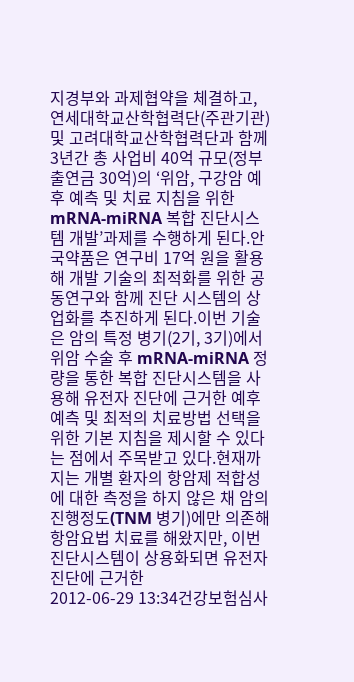지경부와 과제협약을 체결하고, 연세대학교산학협력단(주관기관) 및 고려대학교산학협력단과 함께 3년간 총 사업비 40억 규모(정부출연금 30억)의 ‘위암, 구강암 예후 예측 및 치료 지침을 위한 mRNA-miRNA 복합 진단시스템 개발’과제를 수행하게 된다.안국약품은 연구비 17억 원을 활용해 개발 기술의 최적화를 위한 공동연구와 함께 진단 시스템의 상업화를 추진하게 된다.이번 기술은 암의 특정 병기(2기, 3기)에서 위암 수술 후 mRNA-miRNA 정량을 통한 복합 진단시스템을 사용해 유전자 진단에 근거한 예후 예측 및 최적의 치료방법 선택을 위한 기본 지침을 제시할 수 있다는 점에서 주목받고 있다.현재까지는 개별 환자의 항암제 적합성에 대한 측정을 하지 않은 채 암의 진행정도(TNM 병기)에만 의존해 항암요법 치료를 해왔지만, 이번 진단시스템이 상용화되면 유전자 진단에 근거한
2012-06-29 13:34건강보험심사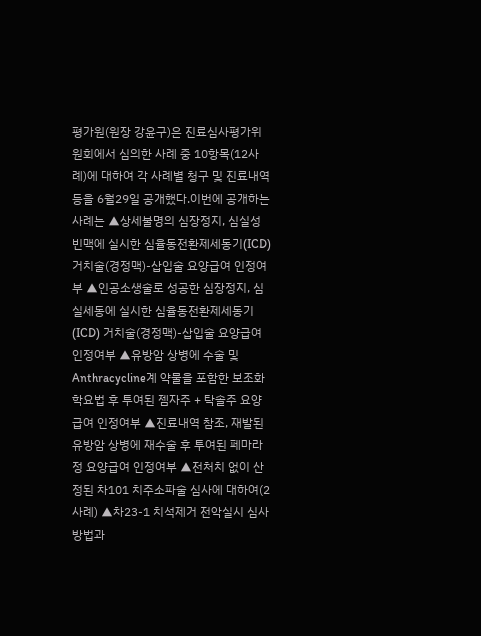평가원(원장 강윤구)은 진료심사평가위원회에서 심의한 사례 중 10항목(12사례)에 대하여 각 사례별 청구 및 진료내역 등을 6월29일 공개했다.이번에 공개하는 사례는 ▲상세불명의 심장정지, 심실성 빈맥에 실시한 심율동전환제세동기(ICD) 거치술(경정맥)-삽입술 요양급여 인정여부 ▲인공소생술로 성공한 심장정지, 심실세동에 실시한 심율동전환제세동기(ICD) 거치술(경정맥)-삽입술 요양급여 인정여부 ▲유방암 상병에 수술 및 Anthracycline계 약물을 포함한 보조화학요법 후 투여된 젬자주 + 탁솔주 요양급여 인정여부 ▲진료내역 참조, 재발된 유방암 상병에 재수술 후 투여된 페마라정 요양급여 인정여부 ▲전처치 없이 산정된 차101 치주소파술 심사에 대하여(2사례) ▲차23-1 치석제거 전악실시 심사방법과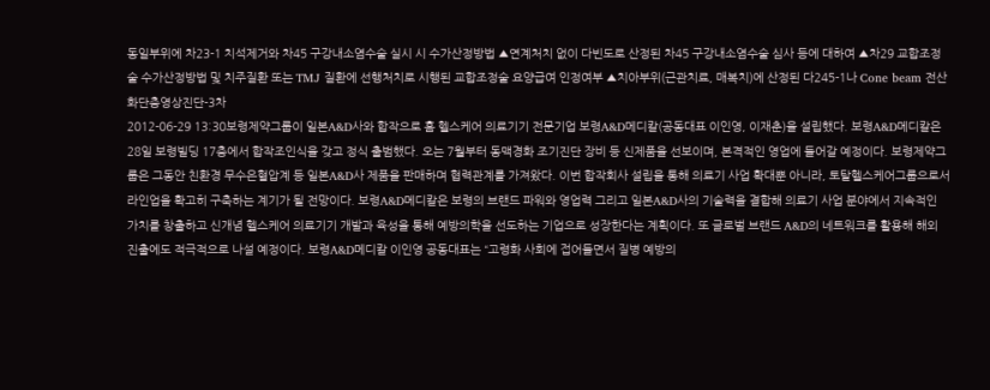동일부위에 차23-1 치석제거와 차45 구강내소염수술 실시 시 수가산정방법 ▲연계처치 없이 다빈도로 산정된 차45 구강내소염수술 심사 등에 대하여 ▲차29 교합조정술 수가산정방법 및 치주질환 또는 TMJ 질환에 선행처치로 시행된 교합조정술 요양급여 인정여부 ▲치아부위(근관치료, 매복치)에 산정된 다245-1나 Cone beam 전산화단층영상진단-3차
2012-06-29 13:30보령제약그룹이 일본A&D사와 합작으로 홈 헬스케어 의료기기 전문기업 보령A&D메디칼(공동대표 이인영, 이재춘)을 설립했다. 보령A&D메디칼은 28일 보령빌딩 17층에서 합작조인식을 갖고 정식 출범했다. 오는 7월부터 동맥경화 조기진단 장비 등 신제품을 선보이며, 본격적인 영업에 들어갈 예정이다. 보령제약그룹은 그동안 친환경 무수은혈압계 등 일본A&D사 제품을 판매하며 협력관계를 가져왔다. 이번 합작회사 설립을 통해 의료기 사업 확대뿐 아니라, 토탈헬스케어그룹으로서 라인업을 확고히 구축하는 계기가 될 전망이다. 보령A&D메디칼은 보령의 브랜드 파워와 영업력 그리고 일본A&D사의 기술력을 결합해 의료기 사업 분야에서 지속적인 가치를 창출하고 신개념 헬스케어 의료기기 개발과 육성을 통해 예방의학을 선도하는 기업으로 성장한다는 계획이다. 또 글로벌 브랜드 A&D의 네트워크를 활용해 해외 진출에도 적극적으로 나설 예정이다. 보령A&D메디칼 이인영 공동대표는 “고령화 사회에 접어들면서 질병 예방의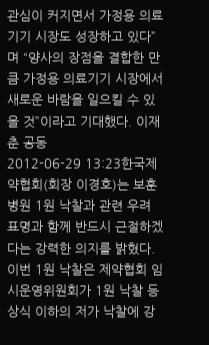관심이 커지면서 가정용 의료기기 시장도 성장하고 있다”며 “양사의 장점을 결합한 만큼 가정용 의료기기 시장에서 새로운 바람을 일으킬 수 있을 것”이라고 기대했다. 이재춘 공동
2012-06-29 13:23한국제약협회(회장 이경호)는 보훈병원 1원 낙찰과 관련 우려 표명과 함께 반드시 근절하겠다는 강력한 의지를 밝혔다.이번 1원 낙찰은 제약협회 임시운영위원회가 1원 낙찰 등 상식 이하의 저가 낙찰에 강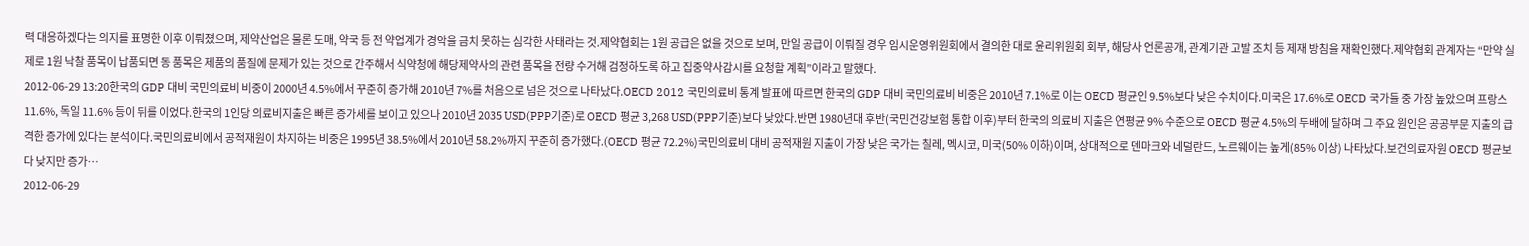력 대응하겠다는 의지를 표명한 이후 이뤄졌으며, 제약산업은 물론 도매, 약국 등 전 약업계가 경악을 금치 못하는 심각한 사태라는 것.제약협회는 1원 공급은 없을 것으로 보며, 만일 공급이 이뤄질 경우 임시운영위원회에서 결의한 대로 윤리위원회 회부, 해당사 언론공개, 관계기관 고발 조치 등 제재 방침을 재확인했다.제약협회 관계자는 “만약 실제로 1원 낙찰 품목이 납품되면 동 품목은 제품의 품질에 문제가 있는 것으로 간주해서 식약청에 해당제약사의 관련 품목을 전량 수거해 검정하도록 하고 집중약사감시를 요청할 계획”이라고 말했다.
2012-06-29 13:20한국의 GDP 대비 국민의료비 비중이 2000년 4.5%에서 꾸준히 증가해 2010년 7%를 처음으로 넘은 것으로 나타났다.OECD 2012 국민의료비 통계 발표에 따르면 한국의 GDP 대비 국민의료비 비중은 2010년 7.1%로 이는 OECD 평균인 9.5%보다 낮은 수치이다.미국은 17.6%로 OECD 국가들 중 가장 높았으며 프랑스 11.6%, 독일 11.6% 등이 뒤를 이었다.한국의 1인당 의료비지출은 빠른 증가세를 보이고 있으나 2010년 2035 USD(PPP기준)로 OECD 평균 3,268 USD(PPP기준)보다 낮았다.반면 1980년대 후반(국민건강보험 통합 이후)부터 한국의 의료비 지출은 연평균 9% 수준으로 OECD 평균 4.5%의 두배에 달하며 그 주요 원인은 공공부문 지출의 급격한 증가에 있다는 분석이다.국민의료비에서 공적재원이 차지하는 비중은 1995년 38.5%에서 2010년 58.2%까지 꾸준히 증가했다.(OECD 평균 72.2%)국민의료비 대비 공적재원 지출이 가장 낮은 국가는 칠레, 멕시코, 미국(50% 이하)이며, 상대적으로 덴마크와 네덜란드, 노르웨이는 높게(85% 이상) 나타났다.보건의료자원 OECD 평균보다 낮지만 증가…
2012-06-29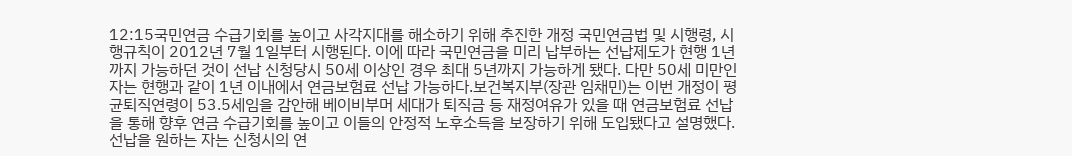12:15국민연금 수급기회를 높이고 사각지대를 해소하기 위해 추진한 개정 국민연금법 및 시행령, 시행규칙이 2012년 7월 1일부터 시행된다. 이에 따라 국민연금을 미리 납부하는 선납제도가 현행 1년까지 가능하던 것이 선납 신청당시 50세 이상인 경우 최대 5년까지 가능하게 됐다. 다만 50세 미만인 자는 현행과 같이 1년 이내에서 연금보험료 선납 가능하다.보건복지부(장관 임채민)는 이번 개정이 평균퇴직연령이 53.5세임을 감안해 베이비부머 세대가 퇴직금 등 재정여유가 있을 때 연금보험료 선납을 통해 향후 연금 수급기회를 높이고 이들의 안정적 노후소득을 보장하기 위해 도입됐다고 설명했다.선납을 원하는 자는 신청시의 연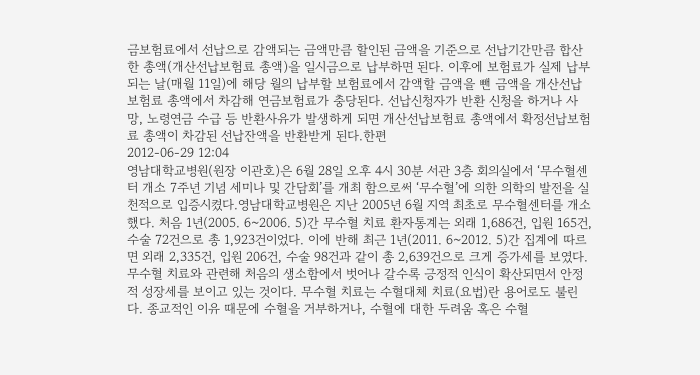금보험료에서 선납으로 감액되는 금액만큼 할인된 금액을 기준으로 선납기간만큼 합산한 총액(개산선납보험료 총액)을 일시금으로 납부하면 된다. 이후에 보험료가 실제 납부되는 날(매월 11일)에 해당 월의 납부할 보험료에서 감액할 금액을 뺀 금액을 개산선납보험료 총액에서 차감해 연금보험료가 충당된다. 선납신청자가 반환 신청을 하거나 사망, 노령연금 수급 등 반환사유가 발생하게 되면 개산선납보험료 총액에서 확정선납보험료 총액이 차감된 선납잔액을 반환받게 된다.한편
2012-06-29 12:04
영남대학교병원(원장 이관호)은 6월 28일 오후 4시 30분 서관 3층 회의실에서 ‘무수혈센터 개소 7주년 기념 세미나 및 간담회’를 개최 함으로써 ‘무수혈’에 의한 의학의 발전을 실천적으로 입증시켰다.영남대학교병원은 지난 2005년 6월 지역 최초로 무수혈센터를 개소했다. 처음 1년(2005. 6~2006. 5)간 무수혈 치료 환자통계는 외래 1,686건, 입원 165건, 수술 72건으로 총 1,923건이었다. 이에 반해 최근 1년(2011. 6~2012. 5)간 집계에 따르면 외래 2,335건, 입원 206건, 수술 98건과 같이 총 2,639건으로 크게 증가세를 보였다. 무수혈 치료와 관련해 처음의 생소함에서 벗어나 갈수록 긍정적 인식이 확산되면서 안정적 성장세를 보이고 있는 것이다. 무수혈 치료는 수혈대체 치료(요법)란 용어로도 불린다. 종교적인 이유 때문에 수혈을 거부하거나, 수혈에 대한 두려움 혹은 수혈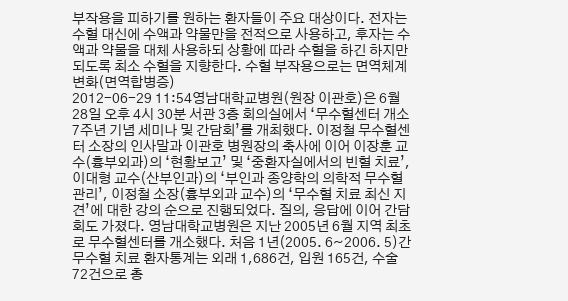부작용을 피하기를 원하는 환자들이 주요 대상이다. 전자는 수혈 대신에 수액과 약물만을 전적으로 사용하고, 후자는 수액과 약물을 대체 사용하되 상황에 따라 수혈을 하긴 하지만 되도록 최소 수혈을 지향한다. 수혈 부작용으로는 면역체계 변화(면역합병증)
2012-06-29 11:54영남대학교병원(원장 이관호)은 6월 28일 오후 4시 30분 서관 3층 회의실에서 ‘무수혈센터 개소 7주년 기념 세미나 및 간담회’를 개최했다. 이정철 무수혈센터 소장의 인사말과 이관호 병원장의 축사에 이어 이장훈 교수(흉부외과)의 ‘현황보고’ 및 ‘중환자실에서의 빈혈 치료’, 이대형 교수(산부인과)의 ‘부인과 종양학의 의학적 무수혈 관리’, 이정철 소장(흉부외과 교수)의 ‘무수혈 치료 최신 지견’에 대한 강의 순으로 진행되었다. 질의, 응답에 이어 간담회도 가졌다. 영남대학교병원은 지난 2005년 6월 지역 최초로 무수혈센터를 개소했다. 처음 1년(2005. 6~2006. 5)간 무수혈 치료 환자통계는 외래 1,686건, 입원 165건, 수술 72건으로 총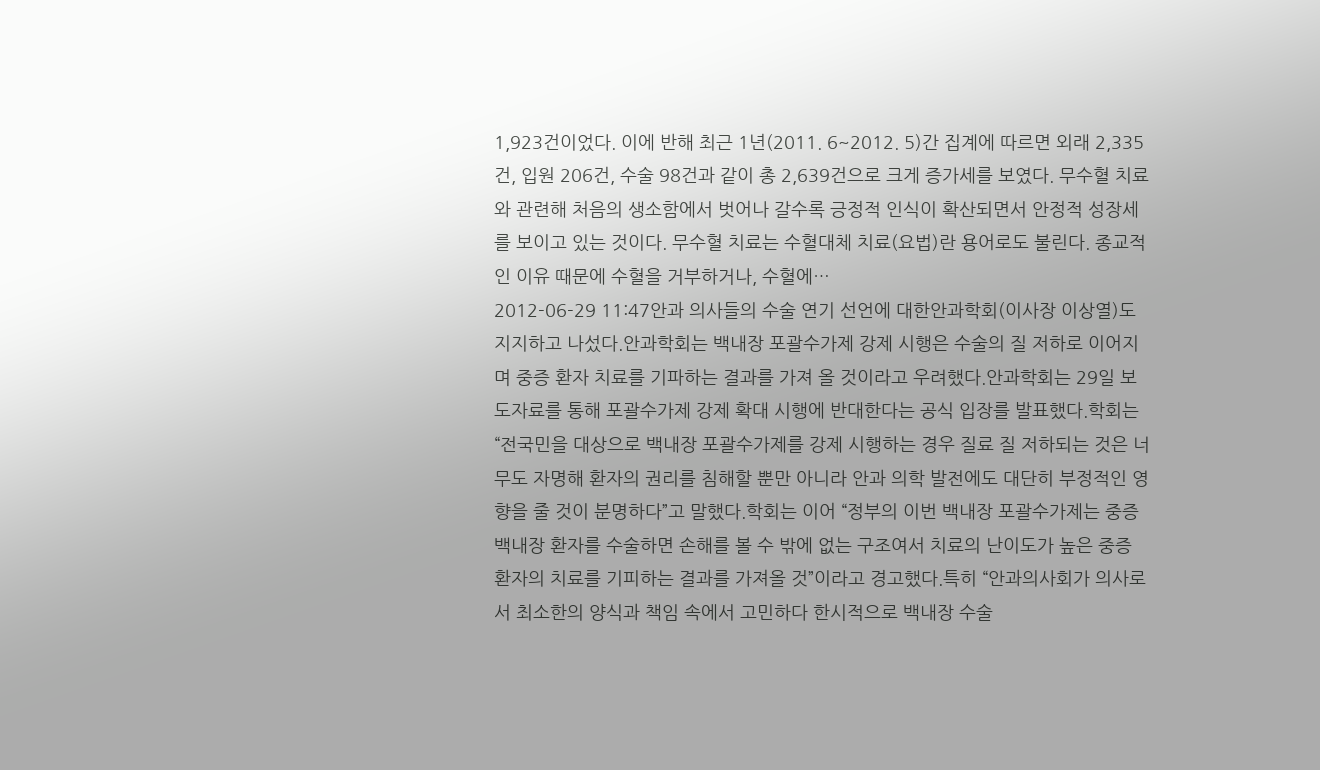1,923건이었다. 이에 반해 최근 1년(2011. 6~2012. 5)간 집계에 따르면 외래 2,335건, 입원 206건, 수술 98건과 같이 총 2,639건으로 크게 증가세를 보였다. 무수혈 치료와 관련해 처음의 생소함에서 벗어나 갈수록 긍정적 인식이 확산되면서 안정적 성장세를 보이고 있는 것이다. 무수혈 치료는 수혈대체 치료(요법)란 용어로도 불린다. 종교적인 이유 때문에 수혈을 거부하거나, 수혈에…
2012-06-29 11:47안과 의사들의 수술 연기 선언에 대한안과학회(이사장 이상열)도 지지하고 나섰다.안과학회는 백내장 포괄수가제 강제 시행은 수술의 질 저하로 이어지며 중증 환자 치료를 기파하는 결과를 가져 올 것이라고 우려했다.안과학회는 29일 보도자료를 통해 포괄수가제 강제 확대 시행에 반대한다는 공식 입장를 발표했다.학회는 “전국민을 대상으로 백내장 포괄수가제를 강제 시행하는 경우 질료 질 저하되는 것은 너무도 자명해 환자의 권리를 침해할 뿐만 아니라 안과 의학 발전에도 대단히 부정적인 영향을 줄 것이 분명하다”고 말했다.학회는 이어 “정부의 이번 백내장 포괄수가제는 중증 백내장 환자를 수술하면 손해를 볼 수 밖에 없는 구조여서 치료의 난이도가 높은 중증 환자의 치료를 기피하는 결과를 가져올 것”이라고 경고했다.특히 “안과의사회가 의사로서 최소한의 양식과 책임 속에서 고민하다 한시적으로 백내장 수술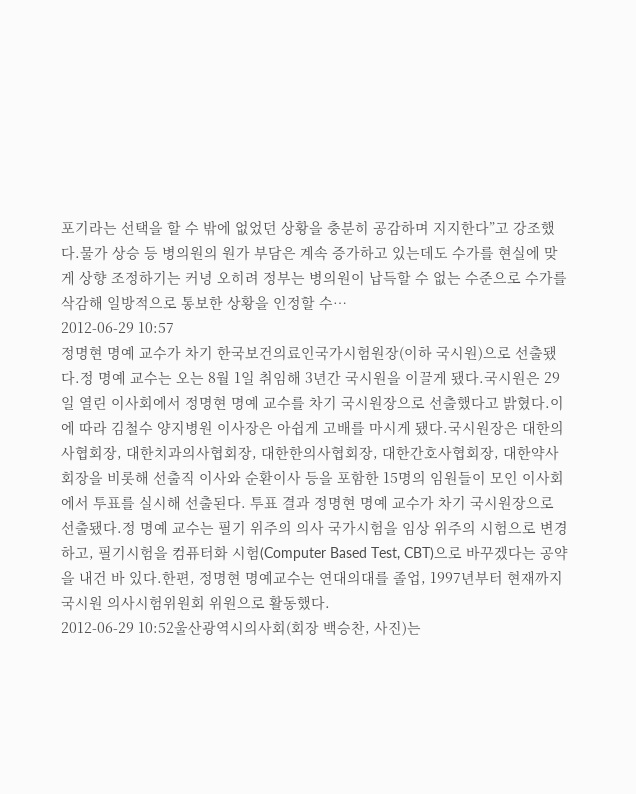포기라는 선택을 할 수 밖에 없었던 상황을 충분히 공감하며 지지한다”고 강조했다.물가 상승 등 병의원의 원가 부담은 계속 증가하고 있는데도 수가를 현실에 맞게 상향 조정하기는 커녕 오히려 정부는 병의원이 납득할 수 없는 수준으로 수가를 삭감해 일방적으로 통보한 상황을 인정할 수…
2012-06-29 10:57
정명현 명예 교수가 차기 한국보건의료인국가시험원장(이하 국시원)으로 선출됐다.정 명예 교수는 오는 8월 1일 취임해 3년간 국시원을 이끌게 됐다.국시원은 29일 열린 이사회에서 정명현 명예 교수를 차기 국시원장으로 선출했다고 밝혔다.이에 따라 김철수 양지병원 이사장은 아쉽게 고배를 마시게 됐다.국시원장은 대한의사협회장, 대한치과의사협회장, 대한한의사협회장, 대한간호사협회장, 대한약사회장을 비롯해 선출직 이사와 순환이사 등을 포함한 15명의 임원들이 모인 이사회에서 투표를 실시해 선출된다. 투표 결과 정명현 명예 교수가 차기 국시원장으로 선출됐다.정 명예 교수는 필기 위주의 의사 국가시험을 임상 위주의 시험으로 변경하고, 필기시험을 컴퓨터화 시험(Computer Based Test, CBT)으로 바꾸겠다는 공약을 내건 바 있다.한편, 정명현 명예교수는 연대의대를 졸업, 1997년부터 현재까지 국시원 의사시험위원회 위원으로 활동했다.
2012-06-29 10:52울산광역시의사회(회장 백승찬, 사진)는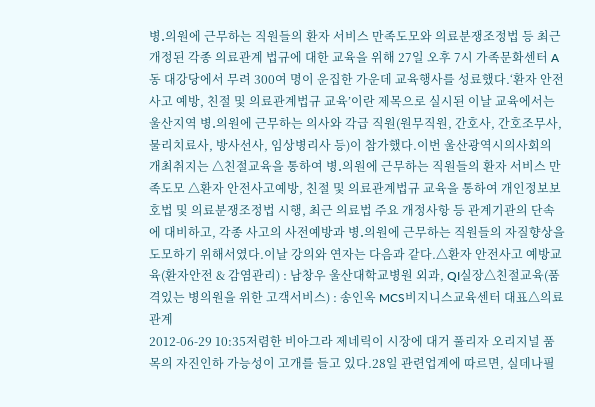병․의원에 근무하는 직원들의 환자 서비스 만족도모와 의료분쟁조정법 등 최근 개정된 각종 의료관계 법규에 대한 교육을 위해 27일 오후 7시 가족문화센터 A동 대강당에서 무려 300여 명이 운집한 가운데 교육행사를 성료했다.‘환자 안전사고 예방, 친절 및 의료관계법규 교육’이란 제목으로 실시된 이날 교육에서는 울산지역 병․의원에 근무하는 의사와 각급 직원(원무직원, 간호사, 간호조무사, 물리치료사, 방사선사, 임상병리사 등)이 참가했다.이번 울산광역시의사회의 개최취지는 △친절교육을 통하여 병․의원에 근무하는 직원들의 환자 서비스 만족도모 △환자 안전사고예방, 친절 및 의료관계법규 교육을 통하여 개인정보보호법 및 의료분쟁조정법 시행, 최근 의료법 주요 개정사항 등 관계기관의 단속에 대비하고, 각종 사고의 사전예방과 병․의원에 근무하는 직원들의 자질향상을 도모하기 위해서였다.이날 강의와 연자는 다음과 같다.△환자 안전사고 예방교육(환자안전 & 감염관리) : 남창우 울산대학교병원 외과, QI실장△친절교육(품격있는 병의원을 위한 고객서비스) : 송인옥 MCS비지니스교육센터 대표△의료관계
2012-06-29 10:35저렴한 비아그라 제네릭이 시장에 대거 풀리자 오리지널 품목의 자진인하 가능성이 고개를 들고 있다.28일 관련업계에 따르면, 실데나필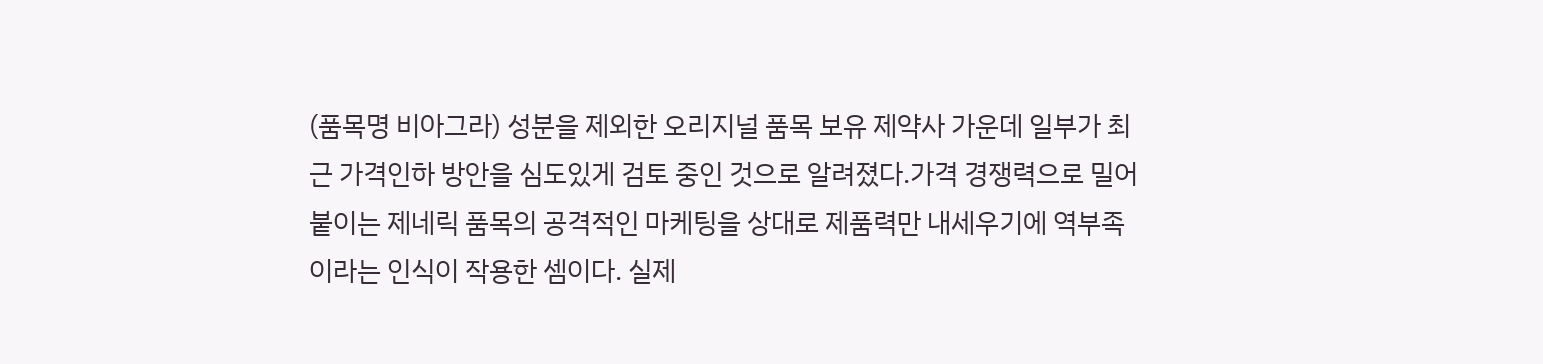(품목명 비아그라) 성분을 제외한 오리지널 품목 보유 제약사 가운데 일부가 최근 가격인하 방안을 심도있게 검토 중인 것으로 알려졌다.가격 경쟁력으로 밀어붙이는 제네릭 품목의 공격적인 마케팅을 상대로 제품력만 내세우기에 역부족이라는 인식이 작용한 셈이다. 실제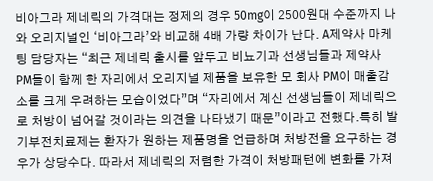비아그라 제네릭의 가격대는 정제의 경우 50mg이 2500원대 수준까지 나와 오리지널인 ‘비아그라’와 비교해 4배 가량 차이가 난다. A제약사 마케팅 담당자는 “최근 제네릭 출시를 앞두고 비뇨기과 선생님들과 제약사 PM들이 함께 한 자리에서 오리지널 제품을 보유한 모 회사 PM이 매출감소를 크게 우려하는 모습이었다”며 “자리에서 계신 선생님들이 제네릭으로 처방이 넘어갈 것이라는 의견을 나타냈기 때문”이라고 전했다.특히 발기부전치료제는 환자가 원하는 제품명을 언급하며 처방전을 요구하는 경우가 상당수다. 따라서 제네릭의 저렴한 가격이 처방패턴에 변화를 가져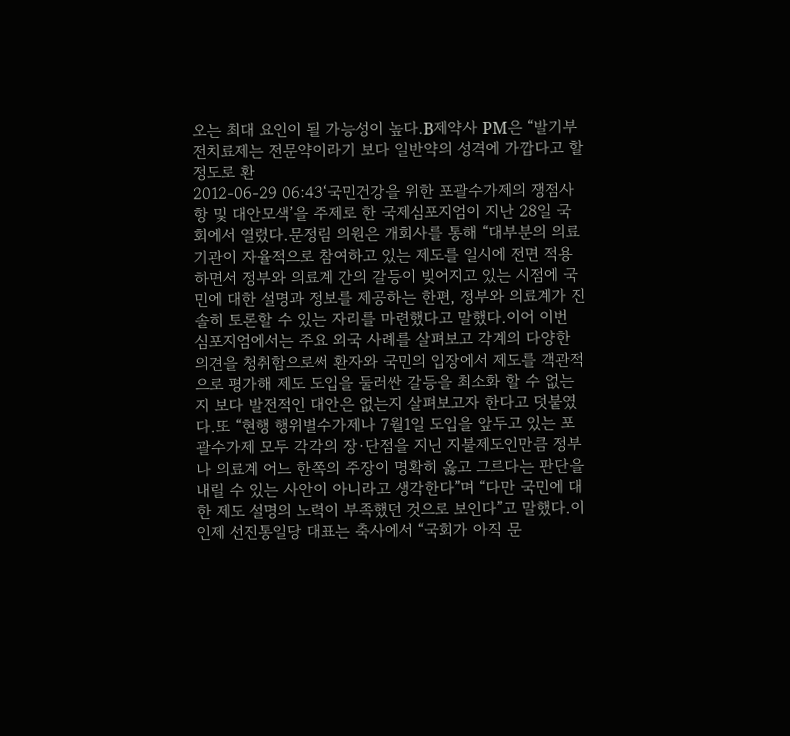오는 최대 요인이 될 가능성이 높다.B제약사 PM은 “발기부전치료제는 전문약이라기 보다 일반약의 성격에 가깝다고 할 정도로 환
2012-06-29 06:43‘국민건강을 위한 포괄수가제의 쟁점사항 및 대안모색’을 주제로 한 국제심포지엄이 지난 28일 국회에서 열렸다.문정림 의원은 개회사를 통해 “대부분의 의료기관이 자율적으로 참여하고 있는 제도를 일시에 전면 적용하면서 정부와 의료계 간의 갈등이 빚어지고 있는 시점에 국민에 대한 설명과 정보를 제공하는 한편, 정부와 의료계가 진솔히 토론할 수 있는 자리를 마련했다고 말했다.이어 이번 심포지엄에서는 주요 외국 사례를 살펴보고 각계의 다양한 의견을 청취함으로써 환자와 국민의 입장에서 제도를 객관적으로 평가해 제도 도입을 둘러싼 갈등을 최소화 할 수 없는지 보다 발전적인 대안은 없는지 살펴보고자 한다고 덧붙였다.또 “현행 행위별수가제나 7월1일 도입을 앞두고 있는 포괄수가제 모두 각각의 장·단점을 지닌 지불제도인만큼 정부나 의료계 어느 한쪽의 주장이 명확히 옳고 그르다는 판단을 내릴 수 있는 사안이 아니라고 생각한다”며 “다만 국민에 대한 제도 설명의 노력이 부족했던 것으로 보인다”고 말했다.이인제 선진통일당 대표는 축사에서 “국회가 아직 문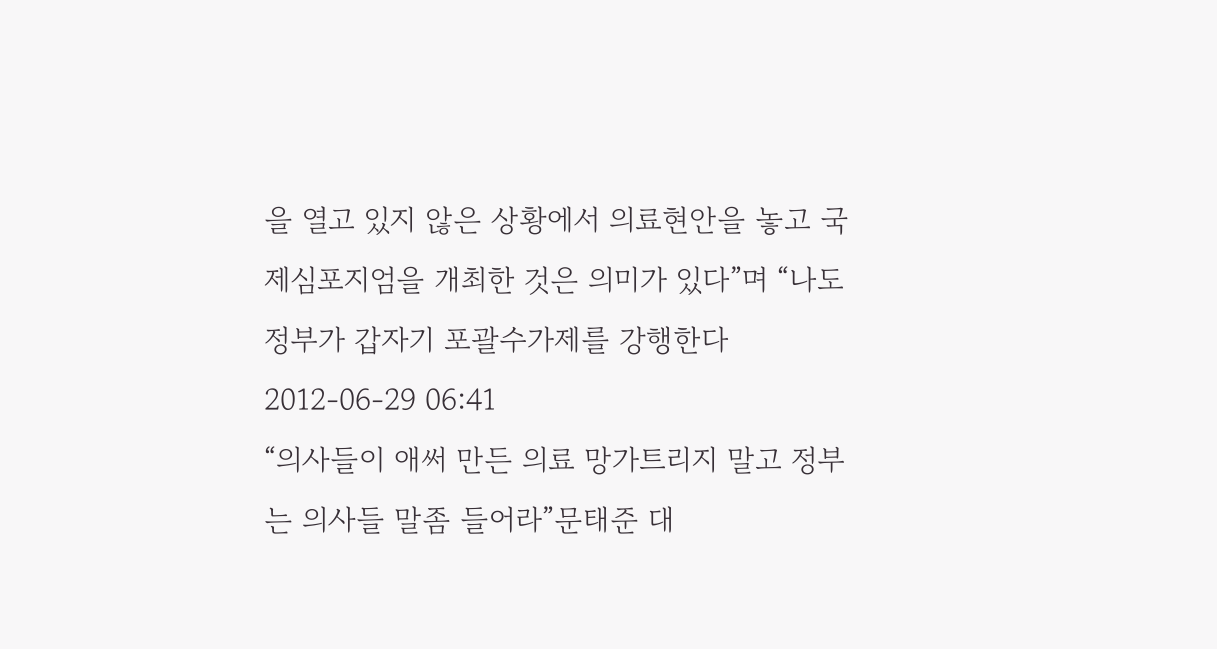을 열고 있지 않은 상황에서 의료현안을 놓고 국제심포지엄을 개최한 것은 의미가 있다”며 “나도 정부가 갑자기 포괄수가제를 강행한다
2012-06-29 06:41
“의사들이 애써 만든 의료 망가트리지 말고 정부는 의사들 말좀 들어라”문태준 대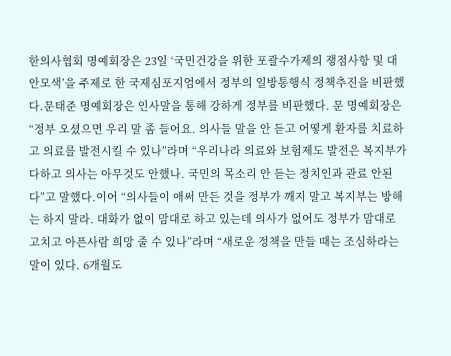한의사협회 명예회장은 23일 ‘국민건강을 위한 포괄수가제의 쟁점사항 및 대안모색’을 주제로 한 국제심포지엄에서 정부의 일방통행식 정책추진을 비판했다.문태준 명예회장은 인사말을 통해 강하게 정부를 비판했다. 문 명예회장은 “정부 오셨으면 우리 말 좀 들어요. 의사들 말을 안 듣고 어떻게 환자를 치료하고 의료를 발전시킬 수 있나”라며 “우리나라 의료와 보험제도 발전은 복지부가 다하고 의사는 아무것도 안했나. 국민의 목소리 안 듣는 정치인과 관료 안된다”고 말했다.이어 “의사들이 애써 만든 것을 정부가 깨지 말고 복지부는 방해는 하지 말라. 대화가 없이 맘대로 하고 있는데 의사가 없어도 정부가 맘대로 고치고 아픈사람 희망 줄 수 있나”라며 “새로운 정책을 만들 때는 조심하라는 말이 있다. 6개월도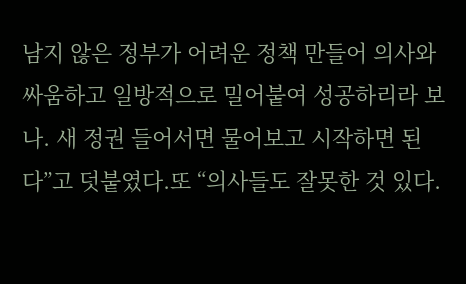남지 않은 정부가 어려운 정책 만들어 의사와 싸움하고 일방적으로 밀어붙여 성공하리라 보나. 새 정권 들어서면 물어보고 시작하면 된다”고 덧붙였다.또 “의사들도 잘못한 것 있다.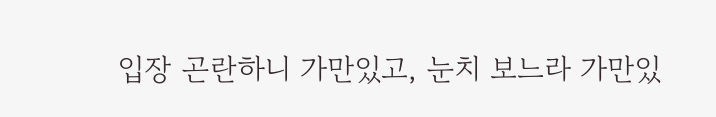입장 곤란하니 가만있고, 눈치 보느라 가만있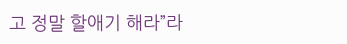고 정말 할애기 해라”라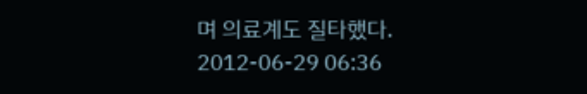며 의료계도 질타했다.
2012-06-29 06:36